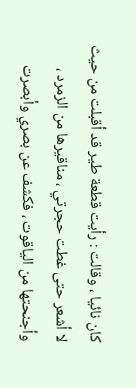كان نائيا ، وقالت : رأيت قطعة طير قد أقبلت من حيث لا أشعر حتى غطت حجرتي ، مناقيرها من الزمرد ، وأجنحتها من الياقوت ، فكشف عن بصري وأبصرت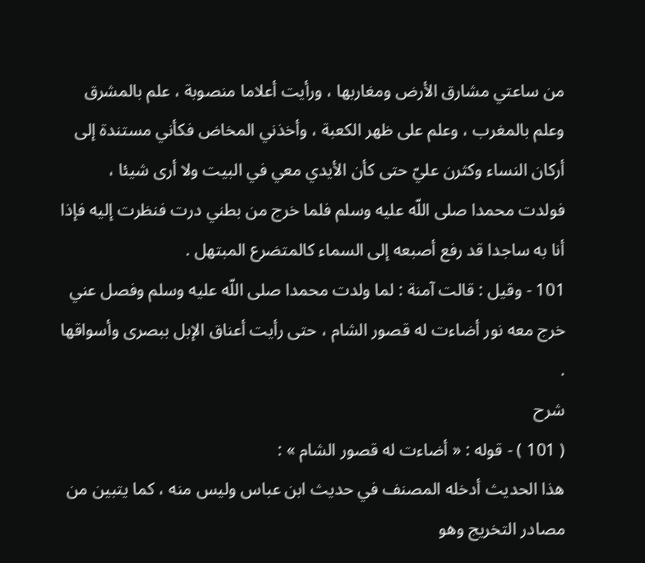من ساعتي مشارق الأرض ومغاربها ، ورأيت أعلاما منصوبة ، علم بالمشرق وعلم بالمغرب ، وعلم على ظهر الكعبة ، وأخذني المخاض فكأني مستندة إلى أركان النساء وكثرن عليّ حتى كأن الأيدي معي في البيت ولا أرى شيئا ، فولدت محمدا صلى اللّه عليه وسلم فلما خرج من بطني درت فنظرت إليه فإذا أنا به ساجدا قد رفع أصبعه إلى السماء كالمتضرع المبتهل .
101 - وقيل : قالت آمنة : لما ولدت محمدا صلى اللّه عليه وسلم وفصل عني خرج معه نور أضاءت له قصور الشام ، حتى رأيت أعناق الإبل ببصرى وأسواقها .
شرح
( 101 ) - قوله : « أضاءت له قصور الشام » :
هذا الحديث أدخله المصنف في حديث ابن عباس وليس منه ، كما يتبين من مصادر التخريج وهو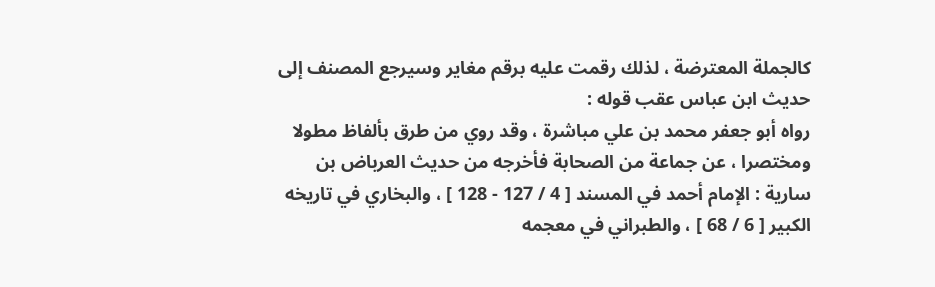كالجملة المعترضة ، لذلك رقمت عليه برقم مغاير وسيرجع المصنف إلى حديث ابن عباس عقب قوله :
رواه أبو جعفر محمد بن علي مباشرة ، وقد روي من طرق بألفاظ مطولا ومختصرا ، عن جماعة من الصحابة فأخرجه من حديث العرباض بن سارية : الإمام أحمد في المسند [ 4 / 127 - 128 ] ، والبخاري في تاريخه الكبير [ 6 / 68 ] ، والطبراني في معجمه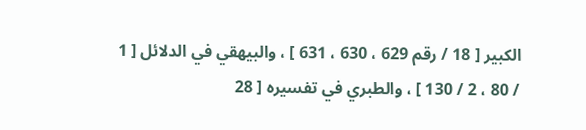الكبير [ 18 / رقم 629 ، 630 ، 631 ] ، والبيهقي في الدلائل [ 1 / 80 ، 2 / 130 ] ، والطبري في تفسيره [ 28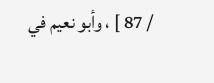/ 87 ] ، وأبو نعيم في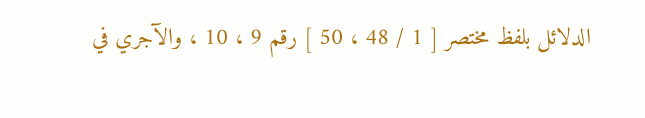الدلائل بلفظ مختصر [ 1 / 48 ، 50 ] رقم 9 ، 10 ، والآجري في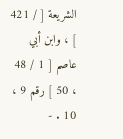الشريعة [ / 421 ] ، وابن أبي عاصم [ 1 / 48 ، 50 ] رقم 9 ، 10 . -